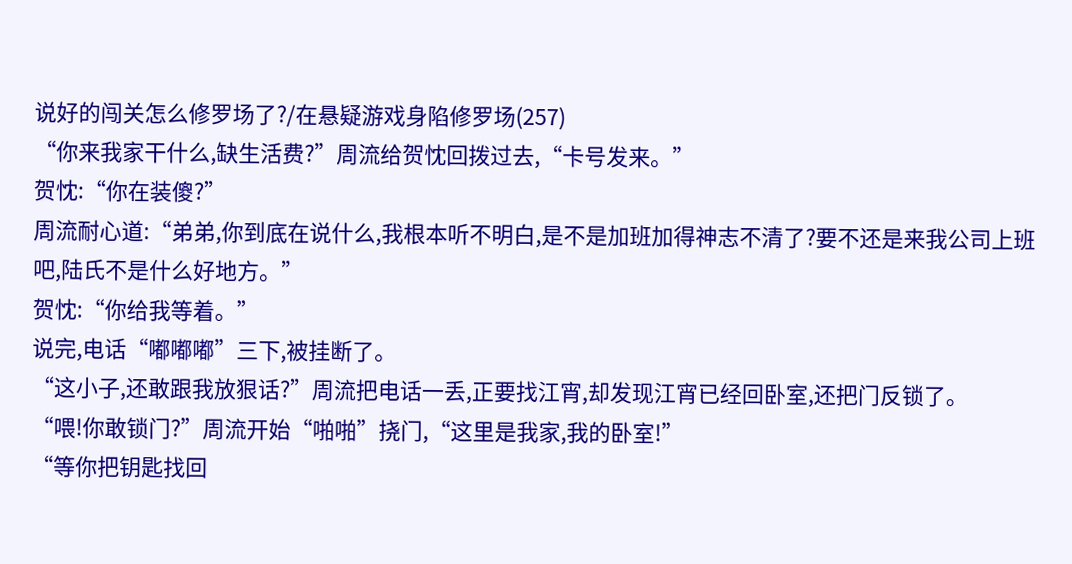说好的闯关怎么修罗场了?/在悬疑游戏身陷修罗场(257)
“你来我家干什么,缺生活费?”周流给贺忱回拨过去,“卡号发来。”
贺忱:“你在装傻?”
周流耐心道:“弟弟,你到底在说什么,我根本听不明白,是不是加班加得神志不清了?要不还是来我公司上班吧,陆氏不是什么好地方。”
贺忱:“你给我等着。”
说完,电话“嘟嘟嘟”三下,被挂断了。
“这小子,还敢跟我放狠话?”周流把电话一丢,正要找江宵,却发现江宵已经回卧室,还把门反锁了。
“喂!你敢锁门?”周流开始“啪啪”挠门,“这里是我家,我的卧室!”
“等你把钥匙找回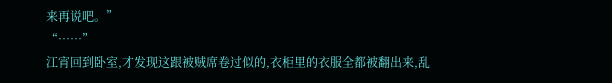来再说吧。”
“……”
江宵回到卧室,才发现这跟被贼席卷过似的,衣柜里的衣服全都被翻出来,乱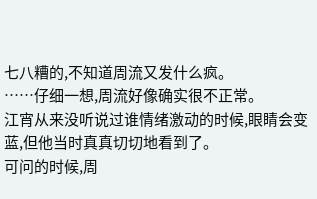七八糟的,不知道周流又发什么疯。
……仔细一想,周流好像确实很不正常。
江宵从来没听说过谁情绪激动的时候,眼睛会变蓝,但他当时真真切切地看到了。
可问的时候,周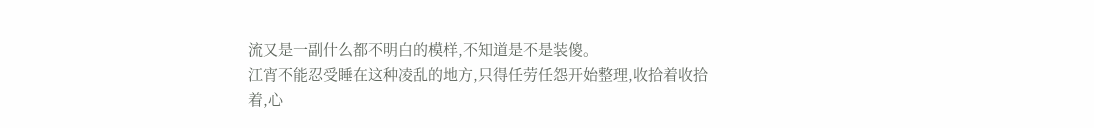流又是一副什么都不明白的模样,不知道是不是装傻。
江宵不能忍受睡在这种凌乱的地方,只得任劳任怨开始整理,收拾着收拾着,心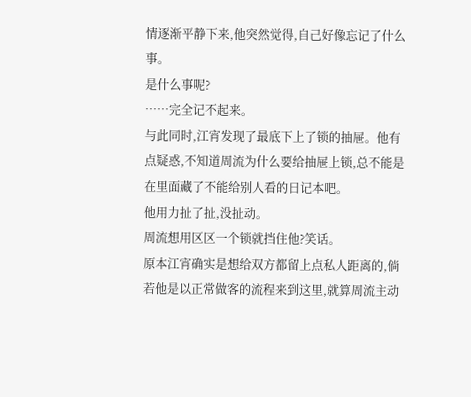情逐渐平静下来,他突然觉得,自己好像忘记了什么事。
是什么事呢?
……完全记不起来。
与此同时,江宵发现了最底下上了锁的抽屉。他有点疑惑,不知道周流为什么要给抽屉上锁,总不能是在里面藏了不能给别人看的日记本吧。
他用力扯了扯,没扯动。
周流想用区区一个锁就挡住他?笑话。
原本江宵确实是想给双方都留上点私人距离的,倘若他是以正常做客的流程来到这里,就算周流主动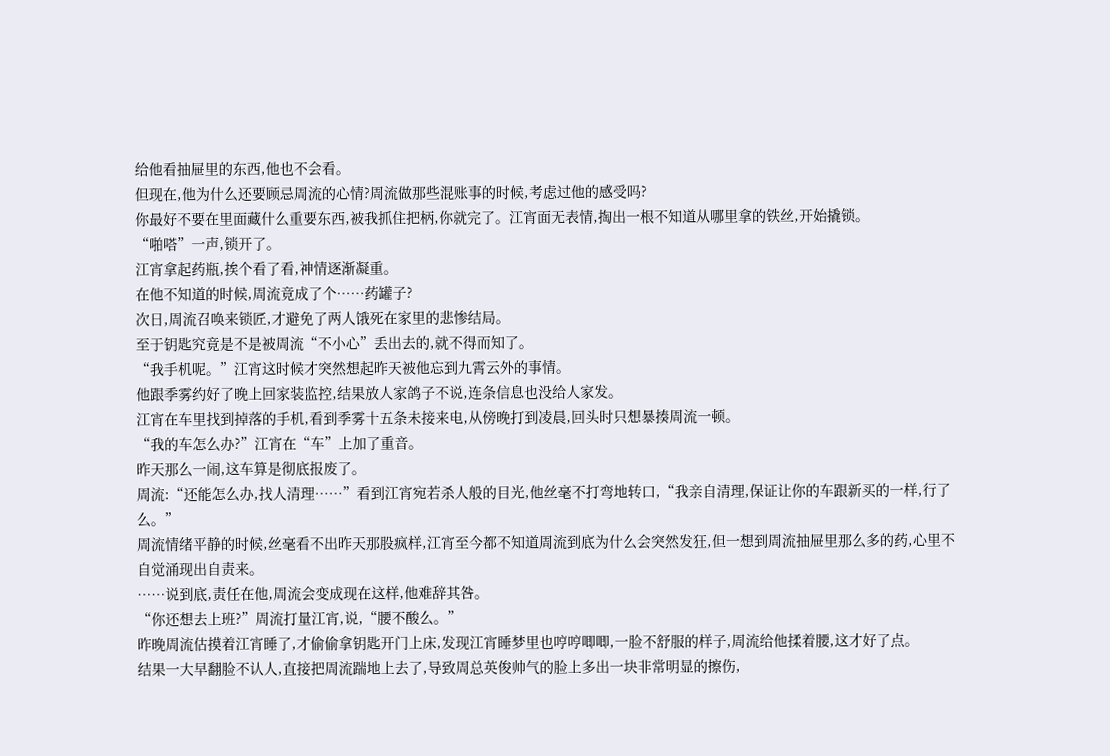给他看抽屉里的东西,他也不会看。
但现在,他为什么还要顾忌周流的心情?周流做那些混账事的时候,考虑过他的感受吗?
你最好不要在里面藏什么重要东西,被我抓住把柄,你就完了。江宵面无表情,掏出一根不知道从哪里拿的铁丝,开始撬锁。
“啪嗒”一声,锁开了。
江宵拿起药瓶,挨个看了看,神情逐渐凝重。
在他不知道的时候,周流竟成了个……药罐子?
次日,周流召唤来锁匠,才避免了两人饿死在家里的悲惨结局。
至于钥匙究竟是不是被周流“不小心”丢出去的,就不得而知了。
“我手机呢。”江宵这时候才突然想起昨天被他忘到九霄云外的事情。
他跟季雾约好了晚上回家装监控,结果放人家鸽子不说,连条信息也没给人家发。
江宵在车里找到掉落的手机,看到季雾十五条未接来电,从傍晚打到凌晨,回头时只想暴揍周流一顿。
“我的车怎么办?”江宵在“车”上加了重音。
昨天那么一闹,这车算是彻底报废了。
周流:“还能怎么办,找人清理……”看到江宵宛若杀人般的目光,他丝毫不打弯地转口,“我亲自清理,保证让你的车跟新买的一样,行了么。”
周流情绪平静的时候,丝毫看不出昨天那股疯样,江宵至今都不知道周流到底为什么会突然发狂,但一想到周流抽屉里那么多的药,心里不自觉涌现出自责来。
……说到底,责任在他,周流会变成现在这样,他难辞其咎。
“你还想去上班?”周流打量江宵,说,“腰不酸么。”
昨晚周流估摸着江宵睡了,才偷偷拿钥匙开门上床,发现江宵睡梦里也哼哼唧唧,一脸不舒服的样子,周流给他揉着腰,这才好了点。
结果一大早翻脸不认人,直接把周流踹地上去了,导致周总英俊帅气的脸上多出一块非常明显的擦伤,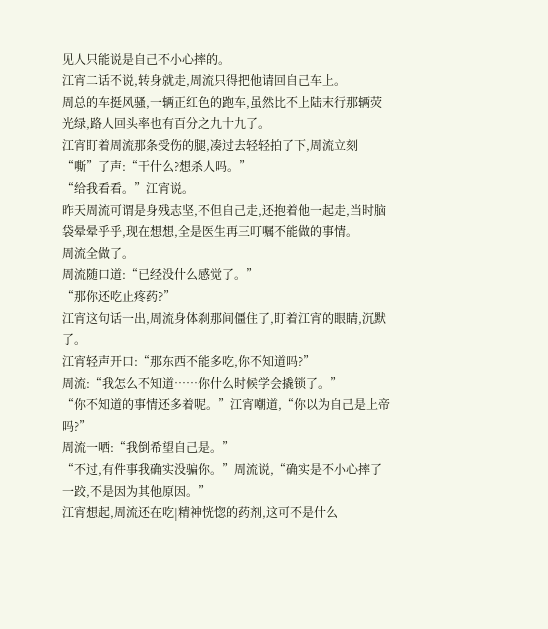见人只能说是自己不小心摔的。
江宵二话不说,转身就走,周流只得把他请回自己车上。
周总的车挺风骚,一辆正红色的跑车,虽然比不上陆末行那辆荧光绿,路人回头率也有百分之九十九了。
江宵盯着周流那条受伤的腿,凑过去轻轻拍了下,周流立刻“嘶”了声:“干什么?想杀人吗。”
“给我看看。”江宵说。
昨天周流可谓是身残志坚,不但自己走,还抱着他一起走,当时脑袋晕晕乎乎,现在想想,全是医生再三叮嘱不能做的事情。
周流全做了。
周流随口道:“已经没什么感觉了。”
“那你还吃止疼药?”
江宵这句话一出,周流身体刹那间僵住了,盯着江宵的眼睛,沉默了。
江宵轻声开口:“那东西不能多吃,你不知道吗?”
周流:“我怎么不知道……你什么时候学会撬锁了。”
“你不知道的事情还多着呢。”江宵嘲道,“你以为自己是上帝吗?”
周流一哂:“我倒希望自己是。”
“不过,有件事我确实没骗你。”周流说,“确实是不小心摔了一跤,不是因为其他原因。”
江宵想起,周流还在吃|精神恍惚的药剂,这可不是什么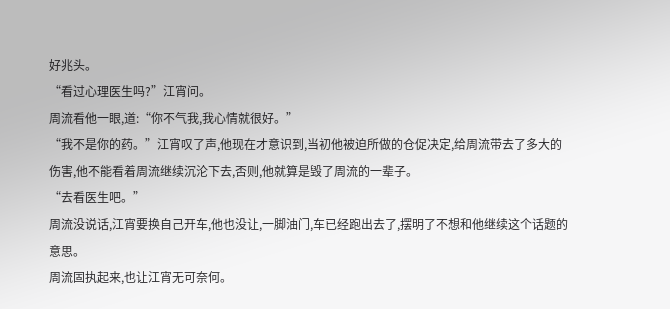好兆头。
“看过心理医生吗?”江宵问。
周流看他一眼,道:“你不气我,我心情就很好。”
“我不是你的药。”江宵叹了声,他现在才意识到,当初他被迫所做的仓促决定,给周流带去了多大的伤害,他不能看着周流继续沉沦下去,否则,他就算是毁了周流的一辈子。
“去看医生吧。”
周流没说话,江宵要换自己开车,他也没让,一脚油门,车已经跑出去了,摆明了不想和他继续这个话题的意思。
周流固执起来,也让江宵无可奈何。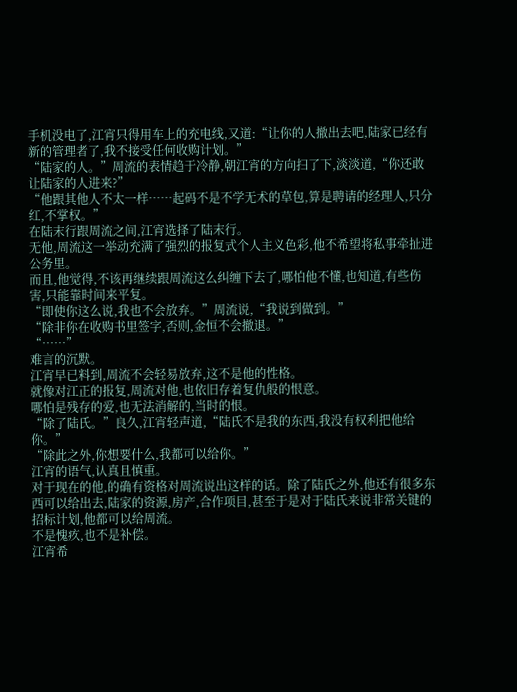手机没电了,江宵只得用车上的充电线,又道:“让你的人撤出去吧,陆家已经有新的管理者了,我不接受任何收购计划。”
“陆家的人。”周流的表情趋于冷静,朝江宵的方向扫了下,淡淡道,“你还敢让陆家的人进来?”
“他跟其他人不太一样……起码不是不学无术的草包,算是聘请的经理人,只分红,不掌权。”
在陆末行跟周流之间,江宵选择了陆末行。
无他,周流这一举动充满了强烈的报复式个人主义色彩,他不希望将私事牵扯进公务里。
而且,他觉得,不该再继续跟周流这么纠缠下去了,哪怕他不懂,也知道,有些伤害,只能靠时间来平复。
“即使你这么说,我也不会放弃。”周流说,“我说到做到。”
“除非你在收购书里签字,否则,金恒不会撤退。”
“……”
难言的沉默。
江宵早已料到,周流不会轻易放弃,这不是他的性格。
就像对江正的报复,周流对他,也依旧存着复仇般的恨意。
哪怕是残存的爱,也无法消解的,当时的恨。
“除了陆氏。”良久,江宵轻声道,“陆氏不是我的东西,我没有权利把他给你。”
“除此之外,你想要什么,我都可以给你。”
江宵的语气,认真且慎重。
对于现在的他,的确有资格对周流说出这样的话。除了陆氏之外,他还有很多东西可以给出去,陆家的资源,房产,合作项目,甚至于是对于陆氏来说非常关键的招标计划,他都可以给周流。
不是愧疚,也不是补偿。
江宵希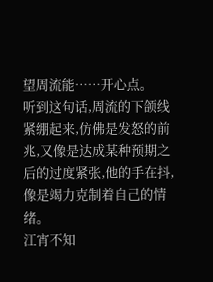望周流能……开心点。
听到这句话,周流的下颌线紧绷起来,仿佛是发怒的前兆,又像是达成某种预期之后的过度紧张,他的手在抖,像是竭力克制着自己的情绪。
江宵不知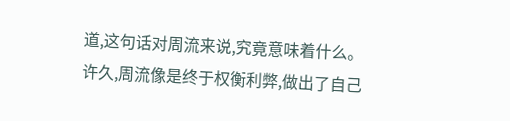道,这句话对周流来说,究竟意味着什么。
许久,周流像是终于权衡利弊,做出了自己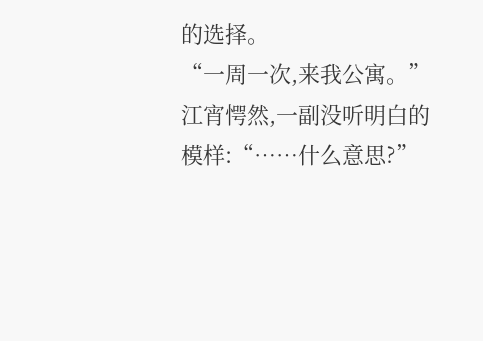的选择。
“一周一次,来我公寓。”
江宵愕然,一副没听明白的模样:“……什么意思?”